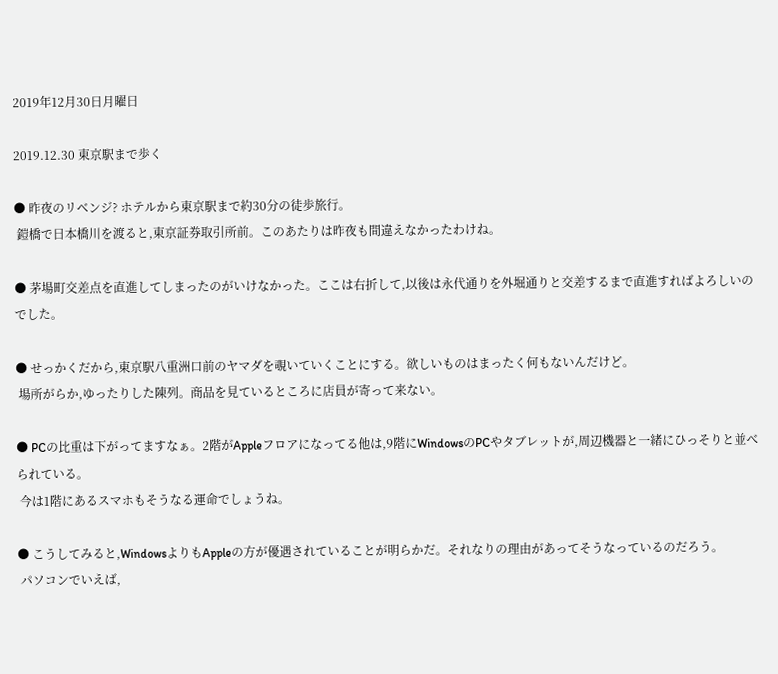2019年12月30日月曜日

2019.12.30 東京駅まで歩く

● 昨夜のリベンジ? ホテルから東京駅まで約30分の徒歩旅行。
 鎧橋で日本橋川を渡ると,東京証券取引所前。このあたりは昨夜も間違えなかったわけね。

● 茅場町交差点を直進してしまったのがいけなかった。ここは右折して,以後は永代通りを外堀通りと交差するまで直進すればよろしいのでした。

● せっかくだから,東京駅八重洲口前のヤマダを覗いていくことにする。欲しいものはまったく何もないんだけど。
 場所がらか,ゆったりした陳列。商品を見ているところに店員が寄って来ない。

● PCの比重は下がってますなぁ。2階がAppleフロアになってる他は,9階にWindowsのPCやタブレットが,周辺機器と一緒にひっそりと並べられている。
 今は1階にあるスマホもそうなる運命でしょうね。

● こうしてみると,WindowsよりもAppleの方が優遇されていることが明らかだ。それなりの理由があってそうなっているのだろう。
 パソコンでいえば,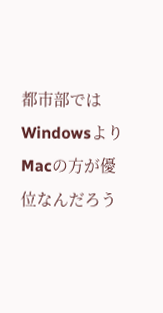都市部ではWindowsよりMacの方が優位なんだろう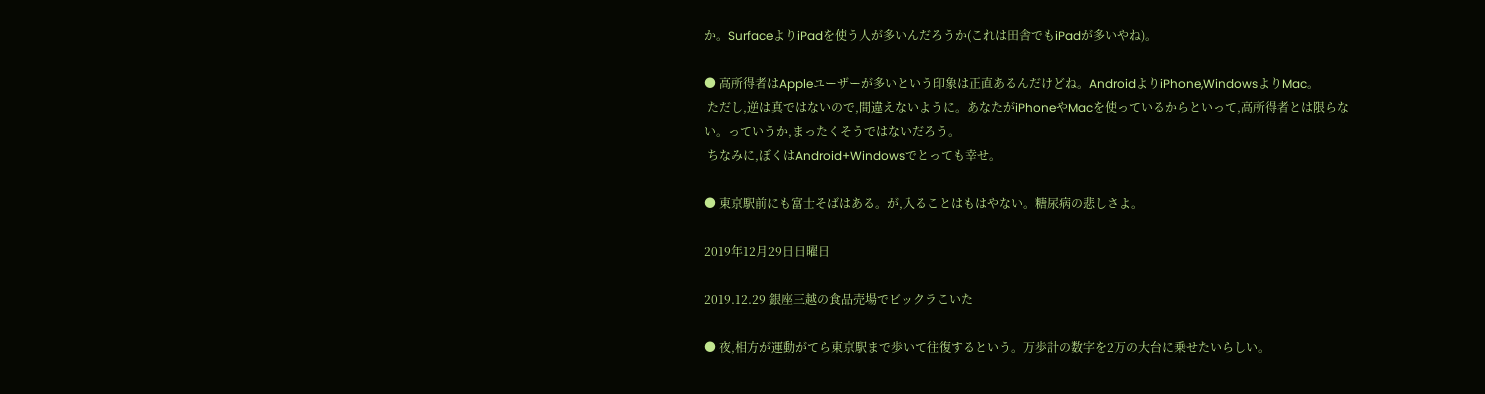か。SurfaceよりiPadを使う人が多いんだろうか(これは田舎でもiPadが多いやね)。

● 高所得者はAppleユーザーが多いという印象は正直あるんだけどね。AndroidよりiPhone,WindowsよりMac。
 ただし,逆は真ではないので,間違えないように。あなたがiPhoneやMacを使っているからといって,高所得者とは限らない。っていうか,まったくそうではないだろう。
 ちなみに,ぼくはAndroid+Windowsでとっても幸せ。

● 東京駅前にも富士そばはある。が,入ることはもはやない。糖尿病の悲しさよ。

2019年12月29日日曜日

2019.12.29 銀座三越の食品売場でビックラこいた

● 夜,相方が運動がてら東京駅まで歩いて往復するという。万歩計の数字を2万の大台に乗せたいらしい。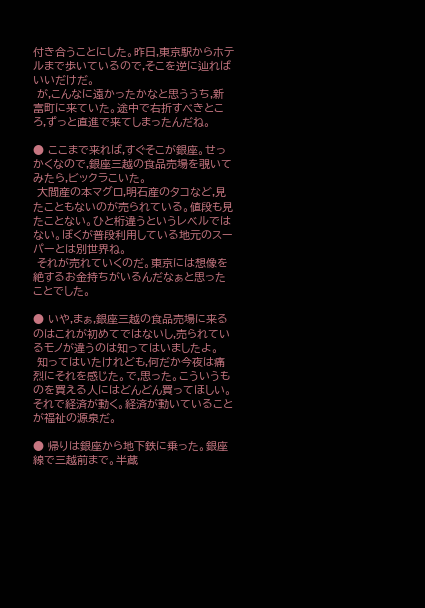付き合うことにした。昨日,東京駅からホテルまで歩いているので,そこを逆に辿ればいいだけだ。
 が,こんなに遠かったかなと思ううち,新富町に来ていた。途中で右折すべきところ,ずっと直進で来てしまったんだね。

● ここまで来れば,すぐそこが銀座。せっかくなので,銀座三越の食品売場を覗いてみたら,ビックラこいた。
 大間産の本マグロ,明石産のタコなど,見たこともないのが売られている。値段も見たことない。ひと桁違うというレベルではない。ぼくが普段利用している地元のスーパーとは別世界ね。
 それが売れていくのだ。東京には想像を絶するお金持ちがいるんだなぁと思ったことでした。

● いや,まぁ,銀座三越の食品売場に来るのはこれが初めてではないし,売られているモノが違うのは知ってはいましたよ。
 知ってはいたけれども,何だか今夜は痛烈にそれを感じた。で,思った。こういうものを買える人にはどんどん買ってほしい。それで経済が動く。経済が動いていることが福祉の源泉だ。

● 帰りは銀座から地下鉄に乗った。銀座線で三越前まで。半蔵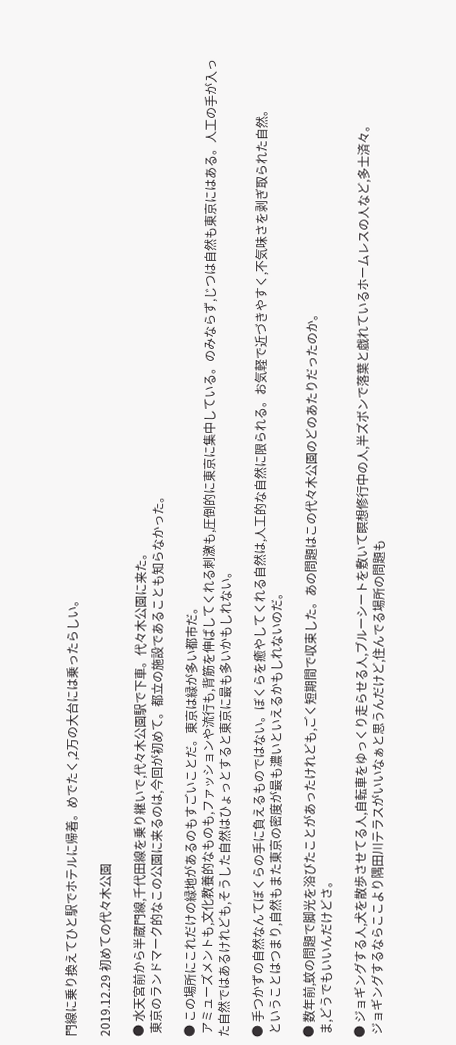門線に乗り換えてひと駅でホテルに帰着。めでたく,2万の大台には乗ったらしい。

2019.12.29 初めての代々木公園

● 水天宮前から半蔵門線,千代田線を乗り継いで,代々木公園駅で下車。代々木公園に来た。
 東京のランドマーク的なこの公園に来るのは,今回が初めて。都立の施設であることも知らなかった。

● この場所にこれだけの緑地があるのもすごいことだ。東京は緑が多い都市だ。
 アミューズメントも,文化教養的なものも,ファッションや流行も,背筋を伸ばしてくれる刺激も,圧倒的に東京に集中している。のみならず,じつは自然も東京にはある。人工の手が入った自然ではあるけれども,そうした自然はひょっとすると東京に最も多いかもしれない。

● 手つかずの自然なんてぼくらの手に負えるものではない。ぼくらを癒やしてくれる自然は,人工的な自然に限られる。お気軽で近づきやすく,不気味さを剥ぎ取られた自然。
 ということはつまり,自然もまた東京の密度が最も濃いといえるかもしれないのだ。

● 数年前,蚊の問題で脚光を浴びたことがあったけれども,ごく短期間で収束した。あの問題はこの代々木公園のどのあたりだったのか。
 ま,どうでもいいんだけどさ。

● ジョギングする人,犬を散歩させてる人,自転車をゆっくり走らせる人,ブルーシートを敷いて瞑想修行中の人,半ズボンで落葉と戯れているホームレスの人など,多士済々。
 ジョギングするならここより隅田川テラスがいいなぁと思うんだけど,住んでる場所の問題も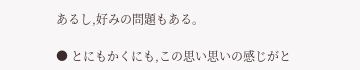あるし,好みの問題もある。

● とにもかくにも,この思い思いの感じがと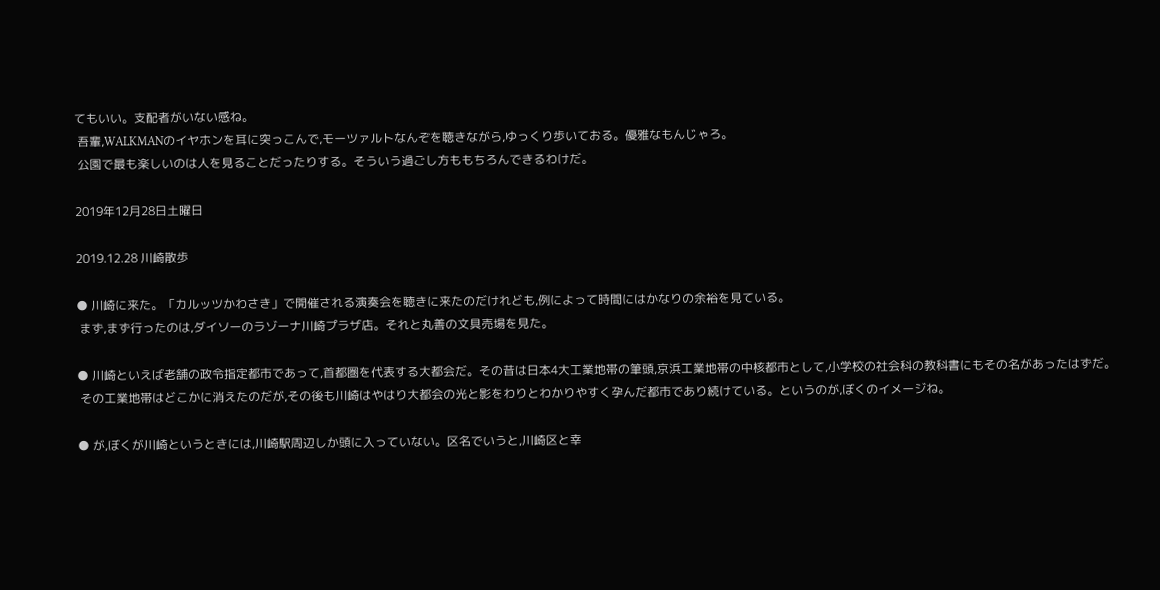てもいい。支配者がいない感ね。
 吾輩,WALKMANのイヤホンを耳に突っこんで,モーツァルトなんぞを聴きながら,ゆっくり歩いておる。優雅なもんじゃろ。
 公園で最も楽しいのは人を見ることだったりする。そういう過ごし方ももちろんできるわけだ。

2019年12月28日土曜日

2019.12.28 川崎散歩

● 川崎に来た。「カルッツかわさき」で開催される演奏会を聴きに来たのだけれども,例によって時間にはかなりの余裕を見ている。
 まず,まず行ったのは,ダイソーのラゾーナ川崎プラザ店。それと丸善の文具売場を見た。

● 川崎といえば老舗の政令指定都市であって,首都圏を代表する大都会だ。その昔は日本4大工業地帯の筆頭,京浜工業地帯の中核都市として,小学校の社会科の教科書にもその名があったはずだ。
 その工業地帯はどこかに消えたのだが,その後も川崎はやはり大都会の光と影をわりとわかりやすく孕んだ都市であり続けている。というのが,ぼくのイメージね。

● が,ぼくが川崎というときには,川崎駅周辺しか頭に入っていない。区名でいうと,川崎区と幸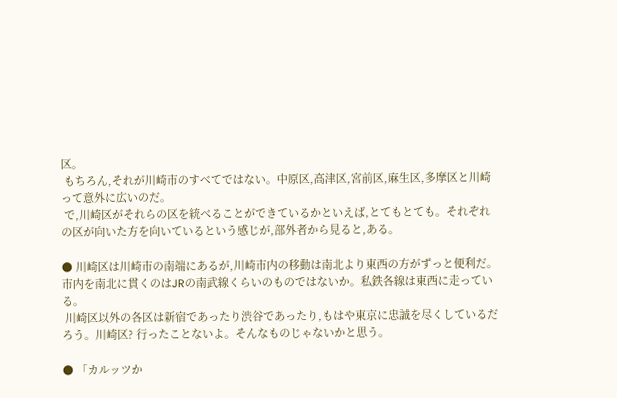区。
 もちろん,それが川崎市のすべてではない。中原区,高津区,宮前区,麻生区,多摩区と川崎って意外に広いのだ。
 で,川崎区がそれらの区を統べることができているかといえば,とてもとても。それぞれの区が向いた方を向いているという感じが,部外者から見ると,ある。

● 川崎区は川崎市の南端にあるが,川崎市内の移動は南北より東西の方がずっと便利だ。市内を南北に貫くのはJRの南武線くらいのものではないか。私鉄各線は東西に走っている。
 川崎区以外の各区は新宿であったり渋谷であったり,もはや東京に忠誠を尽くしているだろう。川崎区? 行ったことないよ。そんなものじゃないかと思う。

● 「カルッツか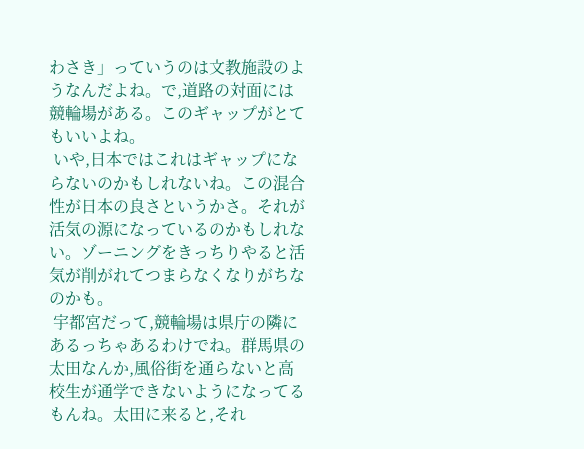わさき」っていうのは文教施設のようなんだよね。で,道路の対面には競輪場がある。このギャップがとてもいいよね。
 いや,日本ではこれはギャップにならないのかもしれないね。この混合性が日本の良さというかさ。それが活気の源になっているのかもしれない。ゾーニングをきっちりやると活気が削がれてつまらなくなりがちなのかも。
 宇都宮だって,競輪場は県庁の隣にあるっちゃあるわけでね。群馬県の太田なんか,風俗街を通らないと高校生が通学できないようになってるもんね。太田に来ると,それ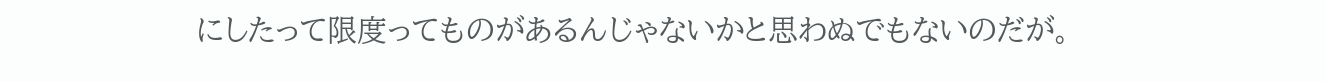にしたって限度ってものがあるんじゃないかと思わぬでもないのだが。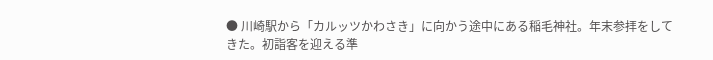● 川崎駅から「カルッツかわさき」に向かう途中にある稲毛神社。年末参拝をしてきた。初詣客を迎える準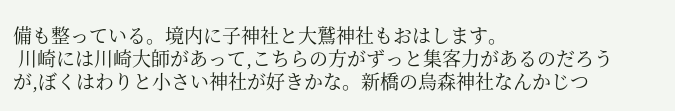備も整っている。境内に子神社と大鷲神社もおはします。
 川崎には川崎大師があって,こちらの方がずっと集客力があるのだろうが,ぼくはわりと小さい神社が好きかな。新橋の烏森神社なんかじつ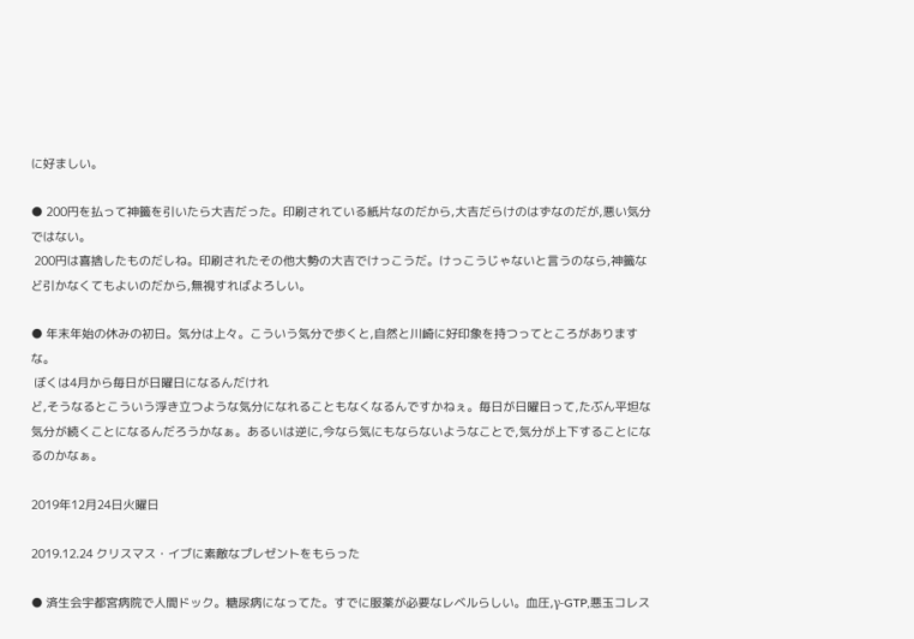に好ましい。

● 200円を払って神籤を引いたら大吉だった。印刷されている紙片なのだから,大吉だらけのはずなのだが,悪い気分ではない。
 200円は喜捨したものだしね。印刷されたその他大勢の大吉でけっこうだ。けっこうじゃないと言うのなら,神籤など引かなくてもよいのだから,無視すればよろしい。

● 年末年始の休みの初日。気分は上々。こういう気分で歩くと,自然と川崎に好印象を持つってところがありますな。
 ぼくは4月から毎日が日曜日になるんだけれ
ど,そうなるとこういう浮き立つような気分になれることもなくなるんですかねぇ。毎日が日曜日って,たぶん平坦な気分が続くことになるんだろうかなぁ。あるいは逆に,今なら気にもならないようなことで,気分が上下することになるのかなぁ。

2019年12月24日火曜日

2019.12.24 クリスマス・イブに素敵なプレゼントをもらった

● 済生会宇都宮病院で人間ドック。糖尿病になってた。すでに服薬が必要なレベルらしい。血圧,γ-GTP,悪玉コレス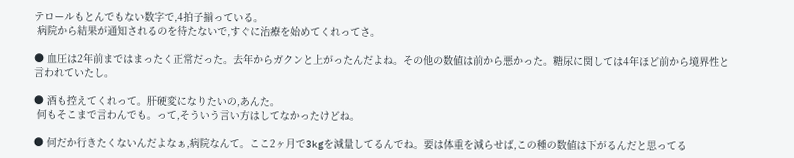テロールもとんでもない数字で,4拍子揃っている。
 病院から結果が通知されるのを待たないで,すぐに治療を始めてくれってさ。

● 血圧は2年前まではまったく正常だった。去年からガクンと上がったんだよね。その他の数値は前から悪かった。糖尿に関しては4年ほど前から境界性と言われていたし。

● 酒も控えてくれって。肝硬変になりたいの,あんた。
 何もそこまで言わんでも。って,そういう言い方はしてなかったけどね。

● 何だか行きたくないんだよなぁ,病院なんて。ここ2ヶ月で3kgを減量してるんでね。要は体重を減らせば,この種の数値は下がるんだと思ってる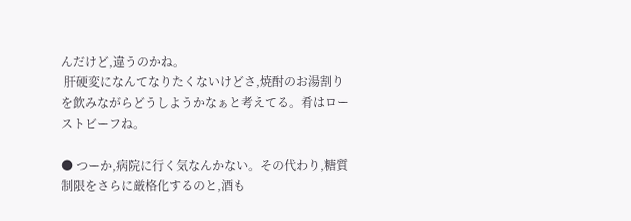んだけど,違うのかね。
 肝硬変になんてなりたくないけどさ,焼酎のお湯割りを飲みながらどうしようかなぁと考えてる。肴はローストビーフね。

● つーか,病院に行く気なんかない。その代わり,糖質制限をさらに厳格化するのと,酒も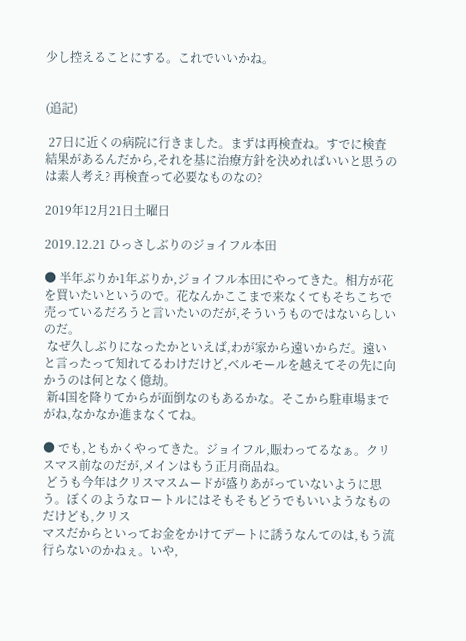少し控えることにする。これでいいかね。


(追記)

 27日に近くの病院に行きました。まずは再検査ね。すでに検査結果があるんだから,それを基に治療方針を決めればいいと思うのは素人考え? 再検査って必要なものなの?

2019年12月21日土曜日

2019.12.21 ひっさしぶりのジョイフル本田

● 半年ぶりか1年ぶりか,ジョイフル本田にやってきた。相方が花を買いたいというので。花なんかここまで来なくてもそちこちで売っているだろうと言いたいのだが,そういうものではないらしいのだ。
 なぜ久しぶりになったかといえば,わが家から遠いからだ。遠いと言ったって知れてるわけだけど,ベルモールを越えてその先に向かうのは何となく億劫。
 新4国を降りてからが面倒なのもあるかな。そこから駐車場までがね,なかなか進まなくてね。

● でも,ともかくやってきた。ジョイフル,賑わってるなぁ。クリスマス前なのだが,メインはもう正月商品ね。
 どうも今年はクリスマスムードが盛りあがっていないように思う。ぼくのようなロートルにはそもそもどうでもいいようなものだけども,クリス
マスだからといってお金をかけてデートに誘うなんてのは,もう流行らないのかねぇ。いや,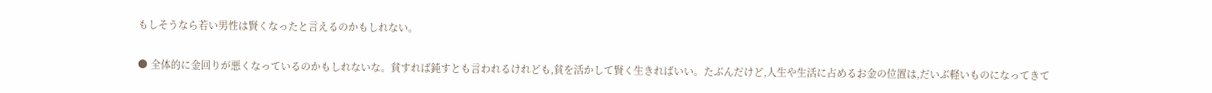もしそうなら若い男性は賢くなったと言えるのかもしれない。

● 全体的に金回りが悪くなっているのかもしれないな。貧すれば鈍すとも言われるけれども,貧を活かして賢く生きればいい。たぶんだけど,人生や生活に占めるお金の位置は,だいぶ軽いものになってきて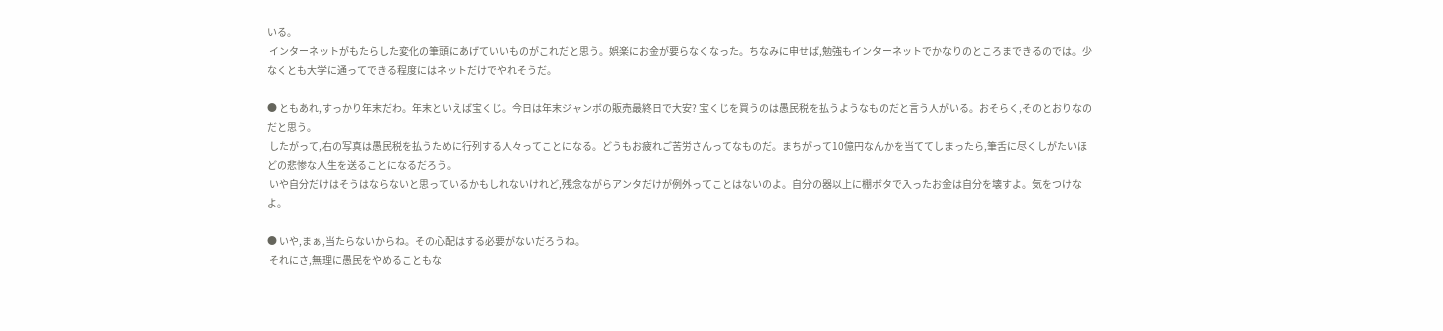いる。
 インターネットがもたらした変化の筆頭にあげていいものがこれだと思う。娯楽にお金が要らなくなった。ちなみに申せば,勉強もインターネットでかなりのところまできるのでは。少なくとも大学に通ってできる程度にはネットだけでやれそうだ。

● ともあれ,すっかり年末だわ。年末といえば宝くじ。今日は年末ジャンボの販売最終日で大安? 宝くじを買うのは愚民税を払うようなものだと言う人がいる。おそらく,そのとおりなのだと思う。
 したがって,右の写真は愚民税を払うために行列する人々ってことになる。どうもお疲れご苦労さんってなものだ。まちがって10億円なんかを当ててしまったら,筆舌に尽くしがたいほどの悲惨な人生を送ることになるだろう。
 いや自分だけはそうはならないと思っているかもしれないけれど,残念ながらアンタだけが例外ってことはないのよ。自分の器以上に棚ボタで入ったお金は自分を壊すよ。気をつけなよ。

● いや,まぁ,当たらないからね。その心配はする必要がないだろうね。
 それにさ,無理に愚民をやめることもな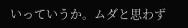いっていうか。ムダと思わず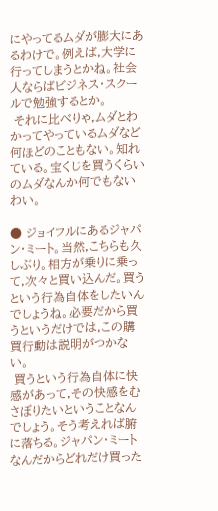にやってるムダが膨大にあるわけで。例えば,大学に行ってしまうとかね。社会人ならばビジネス・スクールで勉強するとか。
 それに比べりゃ,ムダとわかってやっているムダなど何ほどのこともない。知れている。宝くじを買うくらいのムダなんか何でもないわい。

● ジョイフルにあるジャパン・ミート。当然,こちらも久しぶり。相方が乗りに乗って,次々と買い込んだ。買うという行為自体をしたいんでしょうね。必要だから買うというだけでは,この購買行動は説明がつかない。
 買うという行為自体に快感があって,その快感をむさぼりたいということなんでしょう。そう考えれば腑に落ちる。ジャパン・ミートなんだからどれだけ買った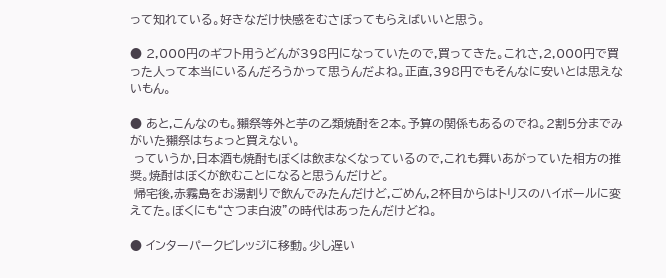って知れている。好きなだけ快感をむさぼってもらえばいいと思う。

● 2,000円のギフト用うどんが398円になっていたので,買ってきた。これさ,2,000円で買った人って本当にいるんだろうかって思うんだよね。正直,398円でもそんなに安いとは思えないもん。

● あと,こんなのも。獺祭等外と芋の乙類焼酎を2本。予算の関係もあるのでね。2割5分までみがいた獺祭はちょっと買えない。
 っていうか,日本酒も焼酎もぼくは飲まなくなっているので,これも舞いあがっていた相方の推奨。焼酎はぼくが飲むことになると思うんだけど。
 帰宅後,赤霧島をお湯割りで飲んでみたんだけど,ごめん,2杯目からはトリスのハイボールに変えてた。ぼくにも“さつま白波”の時代はあったんだけどね。

● インターパークビレッジに移動。少し遅い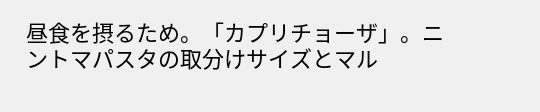昼食を摂るため。「カプリチョーザ」。ニントマパスタの取分けサイズとマル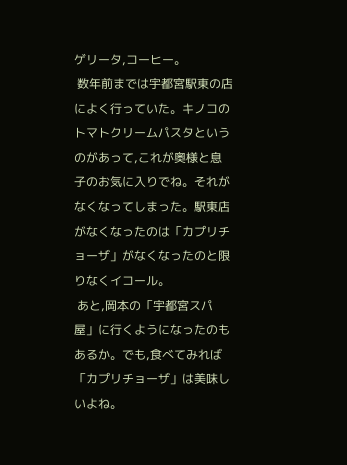ゲリータ,コーヒー。
 数年前までは宇都宮駅東の店によく行っていた。キノコのトマトクリームパスタというのがあって,これが奥様と息子のお気に入りでね。それがなくなってしまった。駅東店
がなくなったのは「カプリチョーザ」がなくなったのと限りなくイコール。
 あと,岡本の「宇都宮スパ屋」に行くようになったのもあるか。でも,食べてみれば「カプリチョーザ」は美味しいよね。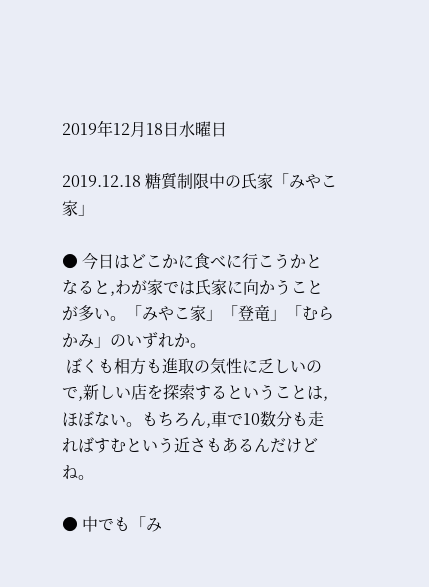2019年12月18日水曜日

2019.12.18 糖質制限中の氏家「みやこ家」

● 今日はどこかに食べに行こうかとなると,わが家では氏家に向かうことが多い。「みやこ家」「登竜」「むらかみ」のいずれか。
 ぼくも相方も進取の気性に乏しいので,新しい店を探索するということは,ほぼない。もちろん,車で10数分も走ればすむという近さもあるんだけどね。

● 中でも「み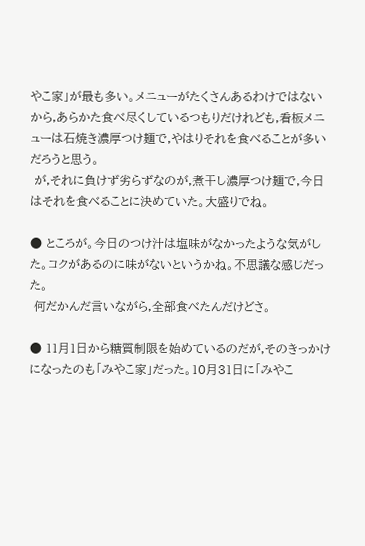やこ家」が最も多い。メニューがたくさんあるわけではないから,あらかた食べ尽くしているつもりだけれども,看板メニューは石焼き濃厚つけ麺で,やはりそれを食べることが多いだろうと思う。
 が,それに負けず劣らずなのが,煮干し濃厚つけ麺で,今日はそれを食べることに決めていた。大盛りでね。

● ところが。今日のつけ汁は塩味がなかったような気がした。コクがあるのに味がないというかね。不思議な感じだった。
 何だかんだ言いながら,全部食べたんだけどさ。

● 11月1日から糖質制限を始めているのだが,そのきっかけになったのも「みやこ家」だった。10月31日に「みやこ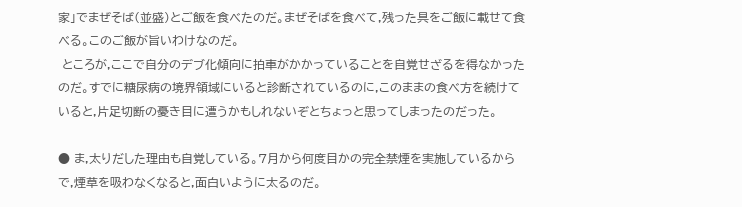家」でまぜそば(並盛)とご飯を食べたのだ。まぜそばを食べて,残った具をご飯に載せて食べる。このご飯が旨いわけなのだ。
 ところが,ここで自分のデブ化傾向に拍車がかかっていることを自覚せざるを得なかったのだ。すでに糖尿病の境界領域にいると診断されているのに,このままの食べ方を続けていると,片足切断の憂き目に遭うかもしれないぞとちょっと思ってしまったのだった。

● ま,太りだした理由も自覚している。7月から何度目かの完全禁煙を実施しているからで,煙草を吸わなくなると,面白いように太るのだ。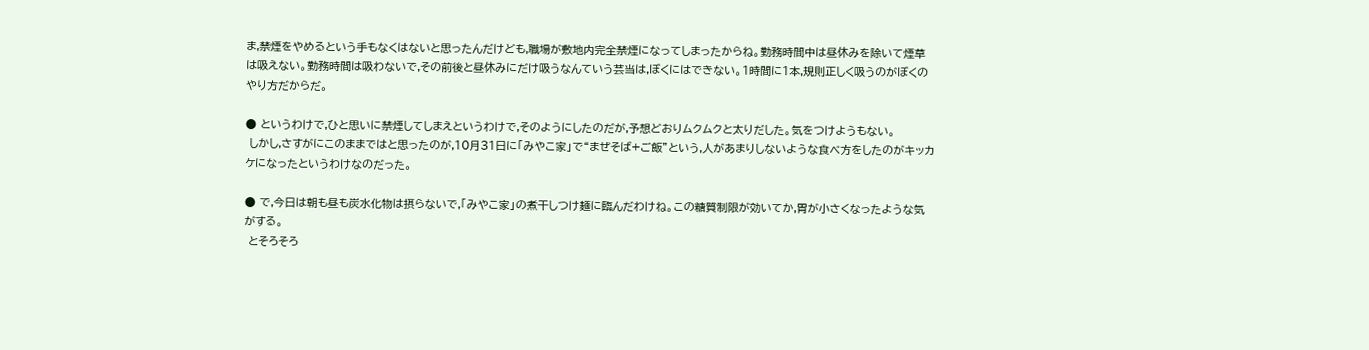ま,禁煙をやめるという手もなくはないと思ったんだけども,職場が敷地内完全禁煙になってしまったからね。勤務時間中は昼休みを除いて煙草は吸えない。勤務時間は吸わないで,その前後と昼休みにだけ吸うなんていう芸当は,ぼくにはできない。1時間に1本,規則正しく吸うのがぼくのやり方だからだ。

● というわけで,ひと思いに禁煙してしまえというわけで,そのようにしたのだが,予想どおりムクムクと太りだした。気をつけようもない。
 しかし,さすがにこのままではと思ったのが,10月31日に「みやこ家」で“まぜそば+ご飯”という,人があまりしないような食べ方をしたのがキッカケになったというわけなのだった。

● で,今日は朝も昼も炭水化物は摂らないで,「みやこ家」の煮干しつけ麺に臨んだわけね。この糖質制限が効いてか,胃が小さくなったような気がする。
 とそろそろ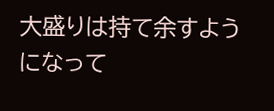大盛りは持て余すようになって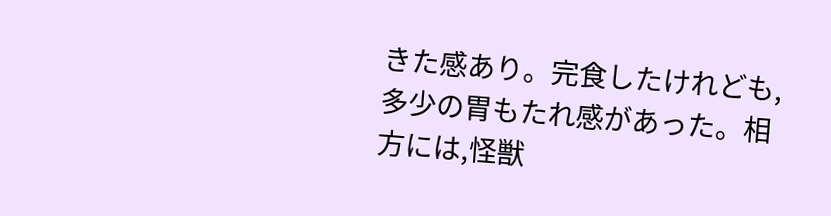きた感あり。完食したけれども,多少の胃もたれ感があった。相方には,怪獣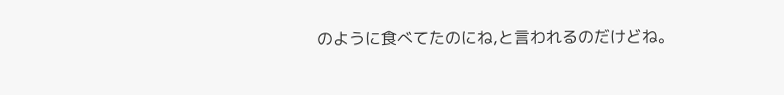のように食べてたのにね,と言われるのだけどね。